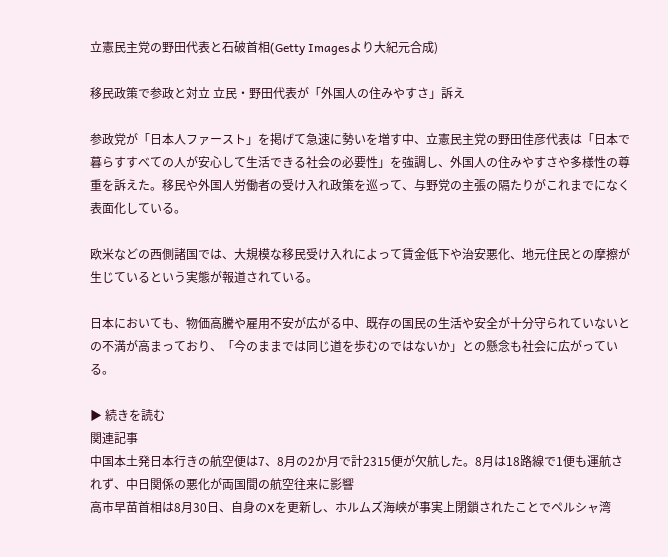立憲民主党の野田代表と石破首相(Getty Imagesより大紀元合成)

移民政策で参政と対立 立民・野田代表が「外国人の住みやすさ」訴え

参政党が「日本人ファースト」を掲げて急速に勢いを増す中、立憲民主党の野田佳彦代表は「日本で暮らすすべての人が安心して生活できる社会の必要性」を強調し、外国人の住みやすさや多様性の尊重を訴えた。移民や外国人労働者の受け入れ政策を巡って、与野党の主張の隔たりがこれまでになく表面化している。

欧米などの西側諸国では、大規模な移民受け入れによって賃金低下や治安悪化、地元住民との摩擦が生じているという実態が報道されている。

日本においても、物価高騰や雇用不安が広がる中、既存の国民の生活や安全が十分守られていないとの不満が高まっており、「今のままでは同じ道を歩むのではないか」との懸念も社会に広がっている。

▶ 続きを読む
関連記事
中国本土発日本行きの航空便は7、8月の2か月で計2315便が欠航した。8月は18路線で1便も運航されず、中日関係の悪化が両国間の航空往来に影響
高市早苗首相は8月30日、自身のXを更新し、ホルムズ海峡が事実上閉鎖されたことでペルシャ湾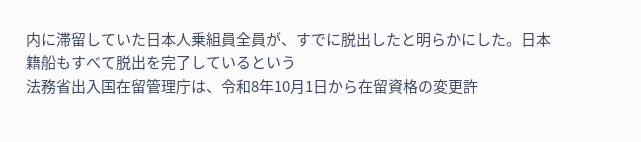内に滞留していた日本人乗組員全員が、すでに脱出したと明らかにした。日本籍船もすべて脱出を完了しているという
法務省出入国在留管理庁は、令和8年10月1日から在留資格の変更許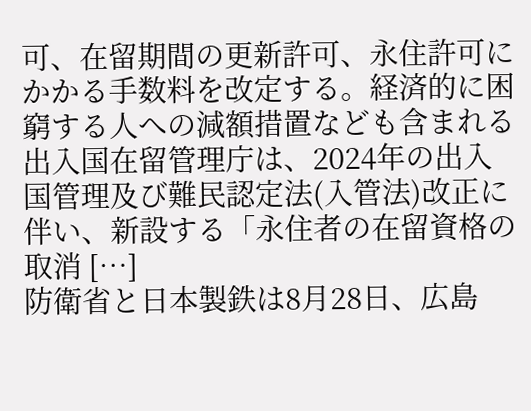可、在留期間の更新許可、永住許可にかかる手数料を改定する。経済的に困窮する人への減額措置なども含まれる
出入国在留管理庁は、2024年の出入国管理及び難民認定法(入管法)改正に伴い、新設する「永住者の在留資格の取消 […]
防衛省と日本製鉄は8月28日、広島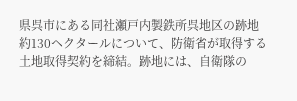県呉市にある同社瀬戸内製鉄所呉地区の跡地約130ヘクタールについて、防衛省が取得する土地取得契約を締結。跡地には、自衛隊の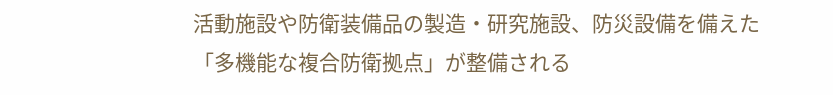活動施設や防衛装備品の製造・研究施設、防災設備を備えた「多機能な複合防衛拠点」が整備される